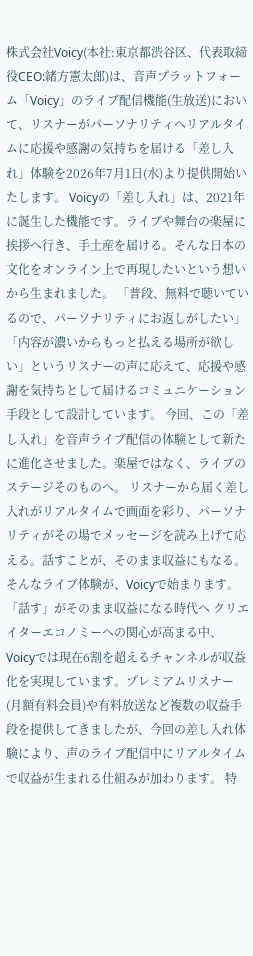株式会社Voicy(本社:東京都渋谷区、代表取締役CEO:緒方憲太郎)は、音声プラットフォーム「Voicy」のライブ配信機能(生放送)において、リスナーがパーソナリティへリアルタイムに応援や感謝の気持ちを届ける「差し入れ」体験を2026年7月1日(水)より提供開始いたします。 Voicyの「差し入れ」は、2021年に誕生した機能です。ライブや舞台の楽屋に挨拶へ行き、手土産を届ける。そんな日本の文化をオンライン上で再現したいという想いから生まれました。 「普段、無料で聴いているので、パーソナリティにお返しがしたい」「内容が濃いからもっと払える場所が欲しい」というリスナーの声に応えて、応援や感謝を気持ちとして届けるコミュニケーション手段として設計しています。 今回、この「差し入れ」を音声ライブ配信の体験として新たに進化させました。楽屋ではなく、ライブのステージそのものへ。 リスナーから届く差し入れがリアルタイムで画面を彩り、パーソナリティがその場でメッセージを読み上げて応える。話すことが、そのまま収益にもなる。そんなライブ体験が、Voicyで始まります。 「話す」がそのまま収益になる時代へ クリエイターエコノミーへの関心が高まる中、Voicyでは現在6割を超えるチャンネルが収益化を実現しています。プレミアムリスナー(月額有料会員)や有料放送など複数の収益手段を提供してきましたが、今回の差し入れ体験により、声のライブ配信中にリアルタイムで収益が生まれる仕組みが加わります。 特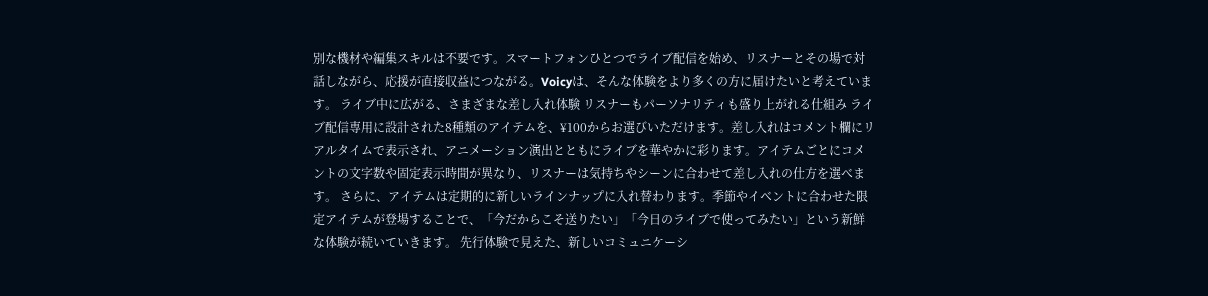別な機材や編集スキルは不要です。スマートフォンひとつでライブ配信を始め、リスナーとその場で対話しながら、応援が直接収益につながる。Voicyは、そんな体験をより多くの方に届けたいと考えています。 ライブ中に広がる、さまざまな差し入れ体験 リスナーもパーソナリティも盛り上がれる仕組み ライブ配信専用に設計された8種類のアイテムを、¥100からお選びいただけます。差し入れはコメント欄にリアルタイムで表示され、アニメーション演出とともにライブを華やかに彩ります。アイテムごとにコメントの文字数や固定表示時間が異なり、リスナーは気持ちやシーンに合わせて差し入れの仕方を選べます。 さらに、アイテムは定期的に新しいラインナップに入れ替わります。季節やイベントに合わせた限定アイテムが登場することで、「今だからこそ送りたい」「今日のライブで使ってみたい」という新鮮な体験が続いていきます。 先行体験で見えた、新しいコミュニケーシ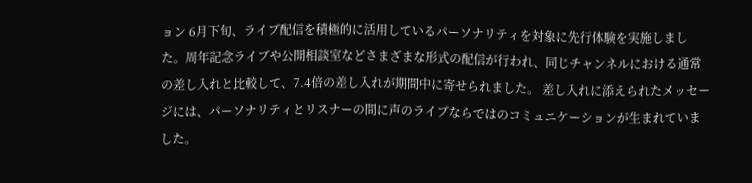ョン 6月下旬、ライブ配信を積極的に活用しているパーソナリティを対象に先行体験を実施しました。周年記念ライブや公開相談室などさまざまな形式の配信が行われ、同じチャンネルにおける通常の差し入れと比較して、7.4倍の差し入れが期間中に寄せられました。 差し入れに添えられたメッセージには、パーソナリティとリスナーの間に声のライブならではのコミュニケーションが生まれていました。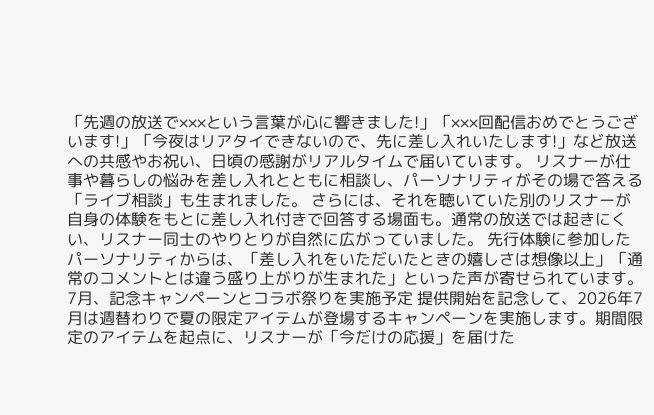「先週の放送で×××という言葉が心に響きました!」「×××回配信おめでとうございます!」「今夜はリアタイできないので、先に差し入れいたします!」など放送への共感やお祝い、日頃の感謝がリアルタイムで届いています。 リスナーが仕事や暮らしの悩みを差し入れとともに相談し、パーソナリティがその場で答える「ライブ相談」も生まれました。 さらには、それを聴いていた別のリスナーが自身の体験をもとに差し入れ付きで回答する場面も。通常の放送では起きにくい、リスナー同士のやりとりが自然に広がっていました。 先行体験に参加したパーソナリティからは、「差し入れをいただいたときの嬉しさは想像以上」「通常のコメントとは違う盛り上がりが生まれた」といった声が寄せられています。 7月、記念キャンペーンとコラボ祭りを実施予定 提供開始を記念して、2026年7月は週替わりで夏の限定アイテムが登場するキャンペーンを実施します。期間限定のアイテムを起点に、リスナーが「今だけの応援」を届けた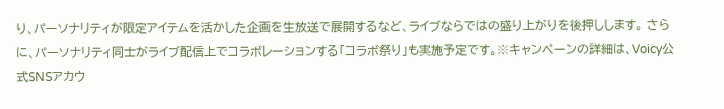り、パーソナリティが限定アイテムを活かした企画を生放送で展開するなど、ライブならではの盛り上がりを後押しします。 さらに、パーソナリティ同士がライブ配信上でコラボレーションする「コラボ祭り」も実施予定です。※キャンペーンの詳細は、Voicy公式SNSアカウ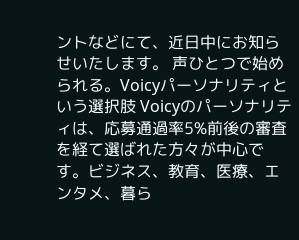ントなどにて、近日中にお知らせいたします。 声ひとつで始められる。Voicyパーソナリティという選択肢 Voicyのパーソナリティは、応募通過率5%前後の審査を経て選ばれた方々が中心です。ビジネス、教育、医療、エンタメ、暮ら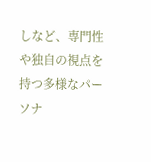しなど、専門性や独自の視点を持つ多様なパーソナ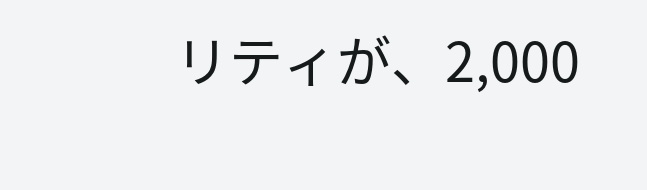リティが、2,000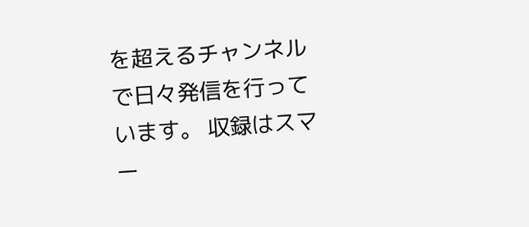を超えるチャンネルで日々発信を行っています。 収録はスマー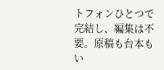トフォンひとつで完結し、編集は不要。原稿も台本もい